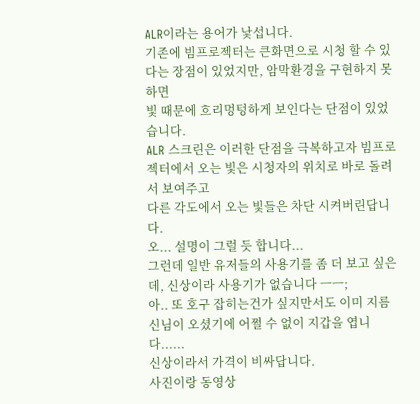ALR이라는 용어가 낯섭니다.
기존에 빔프로젝터는 큰화면으로 시청 할 수 있다는 장점이 있었지만, 암막환경을 구현하지 못하면
빛 때문에 흐리멍텅하게 보인다는 단점이 있었습니다.
ALR 스크린은 이러한 단점을 극복하고자 빔프로젝터에서 오는 빛은 시청자의 위치로 바로 돌려서 보여주고
다른 각도에서 오는 빛들은 차단 시켜버린답니다.
오... 설명이 그럴 듯 합니다...
그런데 일반 유저들의 사용기를 좀 더 보고 싶은데, 신상이라 사용기가 없습니다 ㅡㅡ;
아.. 또 호구 잡히는건가 싶지만서도 이미 지름신님이 오셨기에 어쩔 수 없이 지갑을 엽니다......
신상이라서 가격이 비싸답니다.
사진이랑 동영상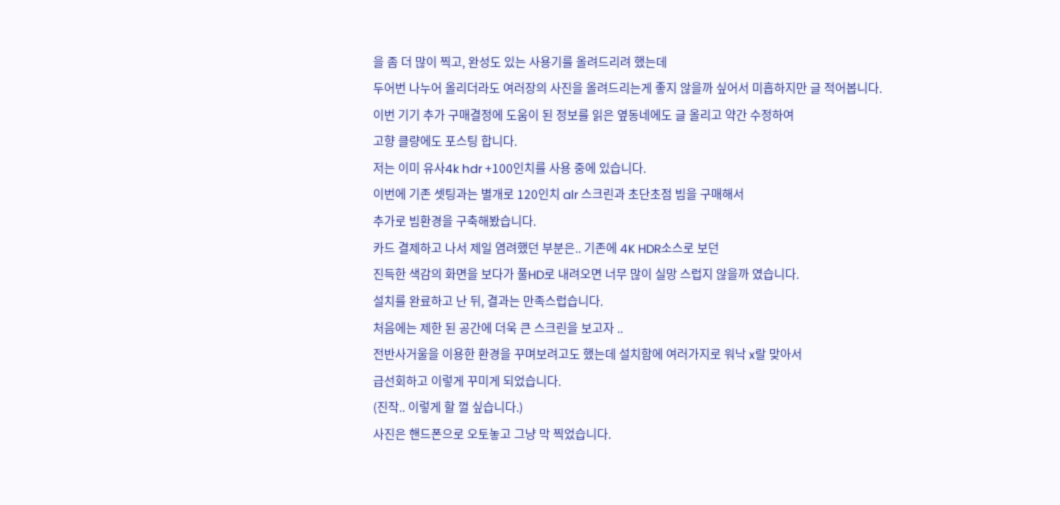을 좀 더 많이 찍고, 완성도 있는 사용기를 올려드리려 했는데
두어번 나누어 올리더라도 여러장의 사진을 올려드리는게 좋지 않을까 싶어서 미흡하지만 글 적어봅니다.
이번 기기 추가 구매결정에 도움이 된 정보를 읽은 옆동네에도 글 올리고 약간 수정하여
고향 클량에도 포스팅 합니다.
저는 이미 유사4k hdr +100인치를 사용 중에 있습니다.
이번에 기존 셋팅과는 별개로 120인치 alr 스크린과 초단초점 빔을 구매해서
추가로 빔환경을 구축해봤습니다.
카드 결제하고 나서 제일 염려했던 부분은.. 기존에 4K HDR소스로 보던
진득한 색감의 화면을 보다가 풀HD로 내려오면 너무 많이 실망 스럽지 않을까 였습니다.
설치를 완료하고 난 뒤, 결과는 만족스럽습니다.
처음에는 제한 된 공간에 더욱 큰 스크린을 보고자 ..
전반사거울을 이용한 환경을 꾸며보려고도 했는데 설치함에 여러가지로 워낙 x랄 맞아서
급선회하고 이렇게 꾸미게 되었습니다.
(진작.. 이렇게 할 껄 싶습니다.)
사진은 핸드폰으로 오토놓고 그냥 막 찍었습니다.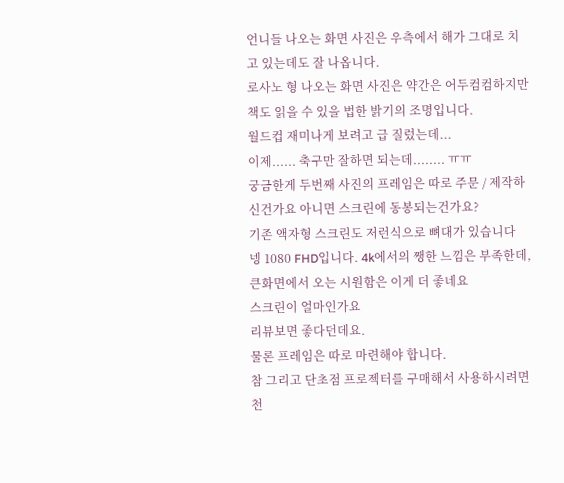언니들 나오는 화면 사진은 우측에서 해가 그대로 치고 있는데도 잘 나옵니다.
로사노 형 나오는 화면 사진은 약간은 어두컴컴하지만 책도 읽을 수 있을 법한 밝기의 조명입니다.
월드컵 재미나게 보려고 급 질렀는데...
이제...... 축구만 잘하면 되는데........ ㅠㅠ
궁금한게 두번째 사진의 프레임은 따로 주문 / 제작하신건가요 아니면 스크린에 동봉되는건가요?
기존 액자형 스크린도 저런식으로 뼈대가 있습니다
넹 1080 FHD입니다. 4k에서의 쨍한 느낌은 부족한데, 큰화면에서 오는 시원함은 이게 더 좋네요
스크린이 얼마인가요
리뷰보면 좋다던데요.
물론 프레임은 따로 마련해야 합니다.
참 그리고 단초점 프로젝터를 구매해서 사용하시려면 천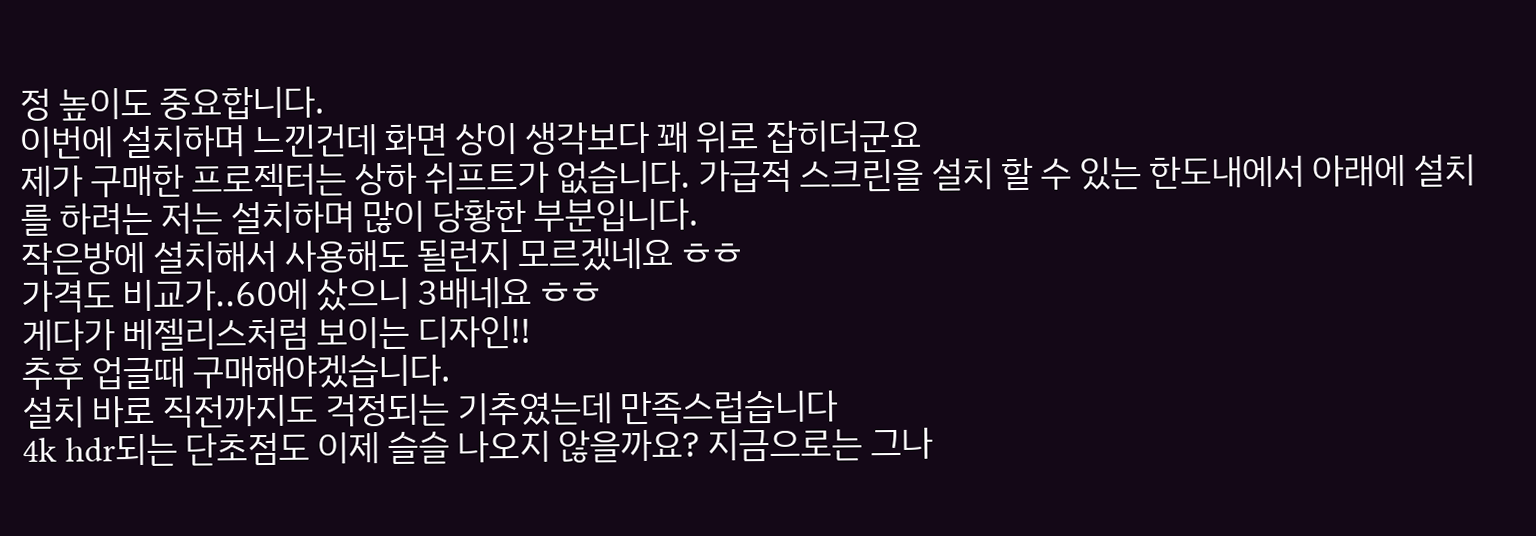정 높이도 중요합니다.
이번에 설치하며 느낀건데 화면 상이 생각보다 꽤 위로 잡히더군요
제가 구매한 프로젝터는 상하 쉬프트가 없습니다. 가급적 스크린을 설치 할 수 있는 한도내에서 아래에 설치를 하려는 저는 설치하며 많이 당황한 부분입니다.
작은방에 설치해서 사용해도 될런지 모르겠네요 ㅎㅎ
가격도 비교가..60에 샀으니 3배네요 ㅎㅎ
게다가 베젤리스처럼 보이는 디자인!!
추후 업글때 구매해야겠습니다.
설치 바로 직전까지도 걱정되는 기추였는데 만족스럽습니다
4k hdr되는 단초점도 이제 슬슬 나오지 않을까요? 지금으로는 그나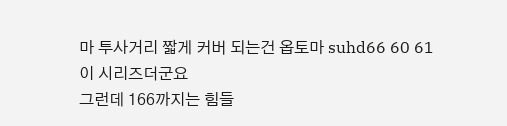마 투사거리 짧게 커버 되는건 옵토마 suhd66 60 61 이 시리즈더군요
그런데 166까지는 힘들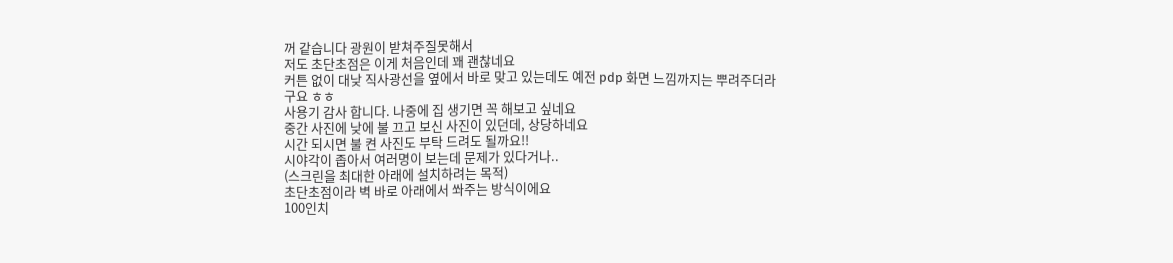꺼 같습니다 광원이 받쳐주질못해서
저도 초단초점은 이게 처음인데 꽤 괜찮네요
커튼 없이 대낮 직사광선을 옆에서 바로 맞고 있는데도 예전 pdp 화면 느낌까지는 뿌려주더라구요 ㅎㅎ
사용기 감사 합니다. 나중에 집 생기면 꼭 해보고 싶네요
중간 사진에 낮에 불 끄고 보신 사진이 있던데, 상당하네요
시간 되시면 불 켠 사진도 부탁 드려도 될까요!!
시야각이 좁아서 여러명이 보는데 문제가 있다거나..
(스크린을 최대한 아래에 설치하려는 목적)
초단초점이라 벽 바로 아래에서 쏴주는 방식이에요
100인치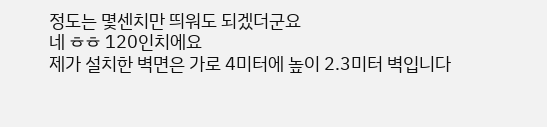정도는 몇센치만 띄워도 되겠더군요
네 ㅎㅎ 120인치에요
제가 설치한 벽면은 가로 4미터에 높이 2.3미터 벽입니다